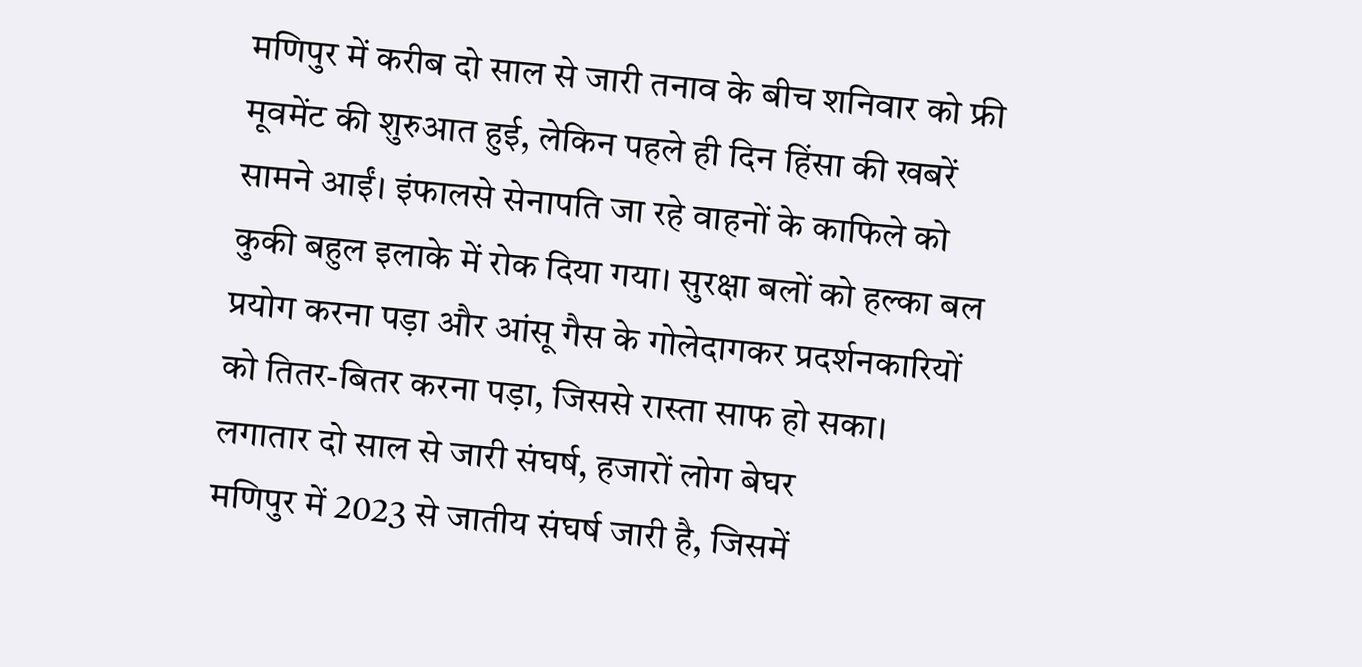मणिपुर में करीब दो साल से जारी तनाव के बीच शनिवार को फ्री मूवमेंट की शुरुआत हुई, लेकिन पहले ही दिन हिंसा की खबरें सामने आईं। इंफालसे सेनापति जा रहे वाहनों के काफिले को कुकी बहुल इलाके में रोक दिया गया। सुरक्षा बलों को हल्का बल प्रयोग करना पड़ा और आंसू गैस के गोलेदागकर प्रदर्शनकारियों को तितर-बितर करना पड़ा, जिससे रास्ता साफ हो सका।
लगातार दो साल से जारी संघर्ष, हजारों लोग बेघर
मणिपुर में 2023 से जातीय संघर्ष जारी है, जिसमें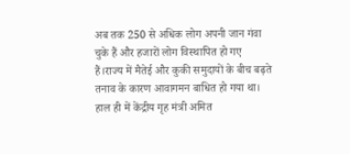अब तक 250 से अधिक लोग अपनी जान गंवा चुके हैं और हजारों लोग विस्थापित हो गए हैं।राज्य में मैतेई और कुकी समुदायों के बीच बढ़ते तनाव के कारण आवागमन बाधित हो गया था। हाल ही में केंद्रीय गृह मंत्री अमित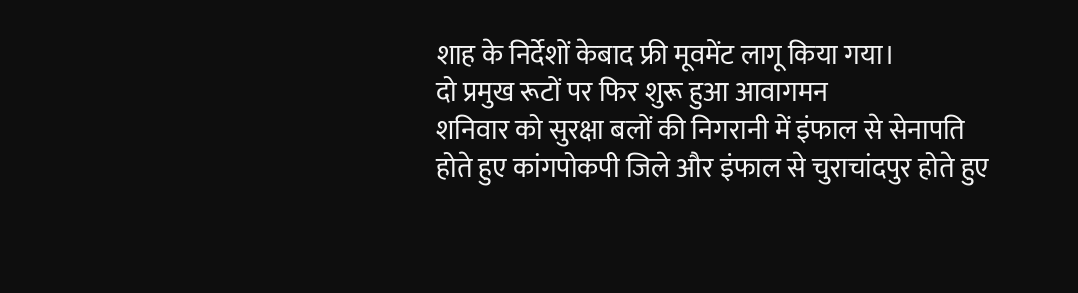शाह के निर्देशों केबाद फ्री मूवमेंट लागू किया गया।
दो प्रमुख रूटों पर फिर शुरू हुआ आवागमन
शनिवार को सुरक्षा बलों की निगरानी में इंफाल से सेनापति होते हुए कांगपोकपी जिले और इंफाल से चुराचांदपुर होते हुए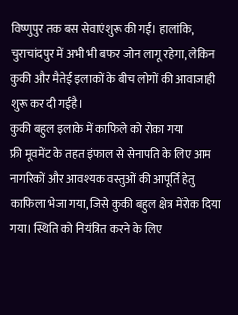विष्णुपुर तक बस सेवाएंशुरू की गईं। हालांकि, चुराचांदपुर में अभी भी बफर जोन लागू रहेगा, लेकिन कुकी और मैतेई इलाकों के बीच लोगों की आवाजाही शुरू कर दी गईहै।
कुकी बहुल इलाके में काफिले को रोका गया
फ्री मूवमेंट के तहत इंफाल से सेनापति के लिए आम नागरिकों और आवश्यक वस्तुओं की आपूर्ति हेतु काफिला भेजा गया, जिसे कुकी बहुल क्षेत्र मेंरोक दिया गया। स्थिति को नियंत्रित करने के लिए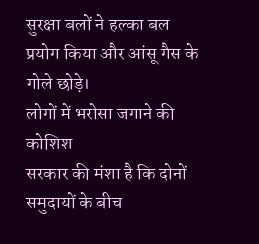सुरक्षा बलों ने हल्का बल प्रयोग किया और आंसू गैस के गोले छोड़े।
लोगों में भरोसा जगाने की कोशिश
सरकार की मंशा है कि दोनों समुदायों के बीच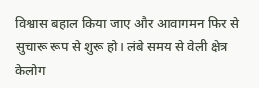विश्वास बहाल किया जाए और आवागमन फिर से सुचारू रूप से शुरू हो। लंबे समय से वेली क्षेत्र केलोग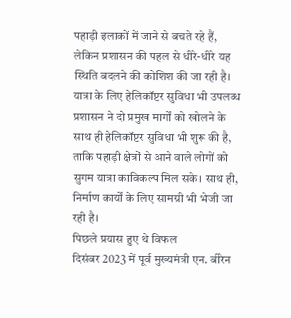पहाड़ी इलाकों में जाने से बचते रहे हैं, लेकिन प्रशासन की पहल से धीरे-धीरे यह स्थिति बदलने की कोशिश की जा रही है।
यात्रा के लिए हेलिकॉप्टर सुविधा भी उपलब्ध
प्रशासन ने दो प्रमुख मार्गों को खोलने के साथ ही हेलिकॉप्टर सुविधा भी शुरू की है, ताकि पहाड़ी क्षेत्रों से आने वाले लोगों को सुगम यात्रा काविकल्प मिल सके। साथ ही, निर्माण कार्यों के लिए सामग्री भी भेजी जा रही है।
पिछले प्रयास हुए थे विफल
दिसंबर 2023 में पूर्व मुख्यमंत्री एन. बीरेन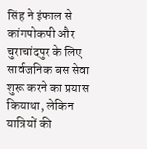सिंह ने इंफाल से कांगपोकपी और चुराचांदपुर के लिए सार्वजनिक बस सेवा शुरू करने का प्रयास कियाथा, लेकिन यात्रियों की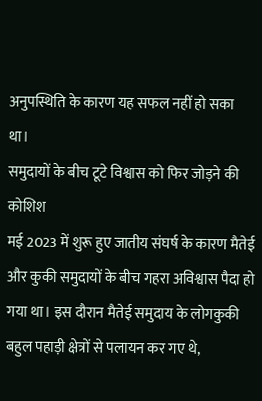अनुपस्थिति के कारण यह सफल नहीं हो सका था।
समुदायों के बीच टूटे विश्वास को फिर जोड़ने की कोशिश
मई 2023 में शुरू हुए जातीय संघर्ष के कारण मैतेई और कुकी समुदायों के बीच गहरा अविश्वास पैदा हो गया था। इस दौरान मैतेई समुदाय के लोगकुकी बहुल पहाड़ी क्षेत्रों से पलायन कर गए थे,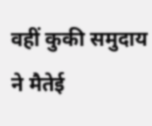वहीं कुकी समुदाय ने मैतेई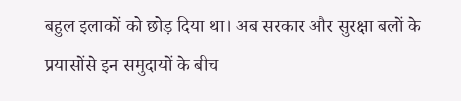बहुल इलाकों को छोड़ दिया था। अब सरकार और सुरक्षा बलों के प्रयासोंसे इन समुदायों के बीच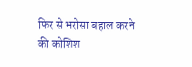फिर से भरोसा बहाल करने की कोशिश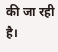की जा रही है।